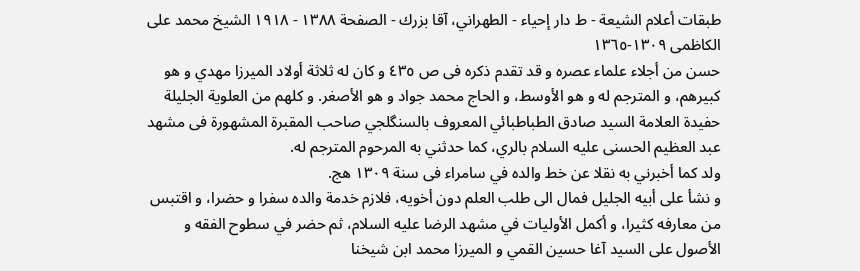طبقات أعلام الشيعة - ط دار إحياء - الطهراني، آقا بزرك - الصفحة ١٣٨٨ - ١٩١٨ الشيخ محمد على الكاظمى ١٣٠٩-١٣٦٥
حسن من أجلاء علماء عصره و قد تقدم ذكره فى ص ٤٣٥ و كان له ثلاثة أولاد الميرزا مهدي و هو كبيرهم، و المترجم له و هو الأوسط، و الحاج محمد جواد و هو الأصغر. و كلهم من العلوية الجليلة حفيدة العلامة السيد صادق الطباطبائي المعروف بالسنگلجي صاحب المقبرة المشهورة فى مشهد عبد العظيم الحسنى عليه السلام بالري، كما حدثني به المرحوم المترجم له.
ولد كما أخبرني به نقلا عن خط والده في سامراء فى سنة ١٣٠٩ هج.
و نشأ على أبيه الجليل فمال الى طلب العلم دون أخويه، فلازم خدمة والده سفرا و حضرا، و اقتبس من معارفه كثيرا، و أكمل الأوليات في مشهد الرضا عليه السلام، ثم حضر في سطوح الفقه و الأصول على السيد آغا حسين القمي و الميرزا محمد ابن شيخنا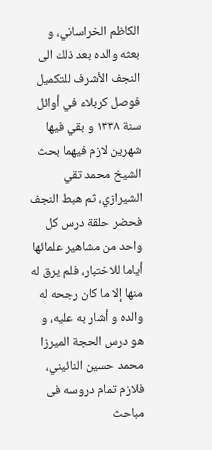الكاظم الخراساني، و بعثه والده بعد ذلك الى النجف الأشرف للتكميل فوصل كربلاء في أوائل سنة ١٣٣٨ و بقي فيها شهرين لازم فيهما بحث الشيخ محمد تقي الشيرازي، ثم هبط النجف فحضر حلقة درس كل واحد من مشاهير علمائها أياما للاختبار، فلم يرق له منها إلا ما كان رجحه له والده و أشار به عليه، و هو درس الحجة الميرزا محمد حسين النائيني، فلازم تمام دروسه فى مباحث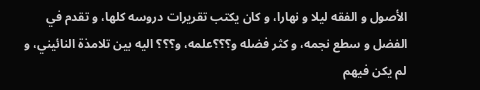الأصول و الفقه ليلا و نهارا، و كان يكتب تقريرات دروسه كلها، و تقدم في الفضل و سطع نجمه، و كثر فضله و؟؟؟علمه، و؟؟؟ اليه بين تلامذة النائيني، و لم يكن فيهم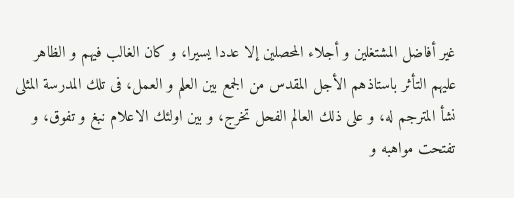غير أفاضل المشتغلين و أجلاء المحصلين إلا عددا يسيرا، و كان الغالب فيهم و الظاهر عليهم التأثر باستاذهم الأجل المقدس من الجمع بين العلم و العمل، فى تلك المدرسة المثلى نشأ المترجم له، و على ذلك العالم الفحل تخرج، و بين اولئك الاعلام نبغ و تفوق، و تفتحت مواهبه و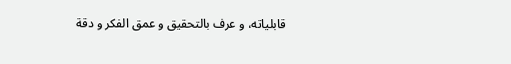قابلياته، و عرف بالتحقيق و عمق الفكر و دقة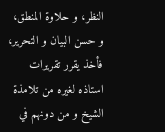النظر، و حلاوة المنطق، و حسن البيان و التحرير، فأخذ يقرر تقريرات استاذه لغيره من تلامذة الشيخ و من دونهم في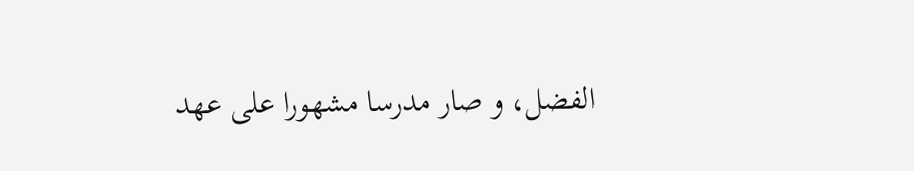الفضل، و صار مدرسا مشهورا على عهد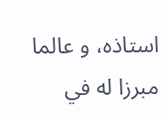استاذه، و عالما مبرزا له في